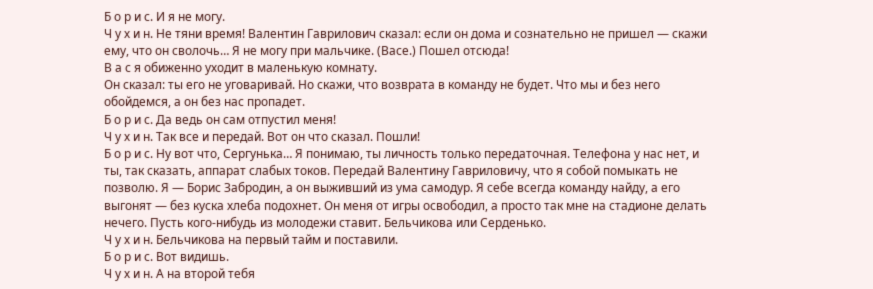Б о р и с. И я не могу.
Ч у х и н. Не тяни время! Валентин Гаврилович сказал: если он дома и сознательно не пришел — скажи ему, что он сволочь… Я не могу при мальчике. (Васе.) Пошел отсюда!
В а с я обиженно уходит в маленькую комнату.
Он сказал: ты его не уговаривай. Но скажи, что возврата в команду не будет. Что мы и без него обойдемся, а он без нас пропадет.
Б о р и с. Да ведь он сам отпустил меня!
Ч у х и н. Так все и передай. Вот он что сказал. Пошли!
Б о р и с. Ну вот что, Сергунька… Я понимаю, ты личность только передаточная. Телефона у нас нет, и ты, так сказать, аппарат слабых токов. Передай Валентину Гавриловичу, что я собой помыкать не позволю. Я — Борис Забродин, а он выживший из ума самодур. Я себе всегда команду найду, а его выгонят — без куска хлеба подохнет. Он меня от игры освободил, а просто так мне на стадионе делать нечего. Пусть кого-нибудь из молодежи ставит. Бельчикова или Серденько.
Ч у х и н. Бельчикова на первый тайм и поставили.
Б о р и с. Вот видишь.
Ч у х и н. А на второй тебя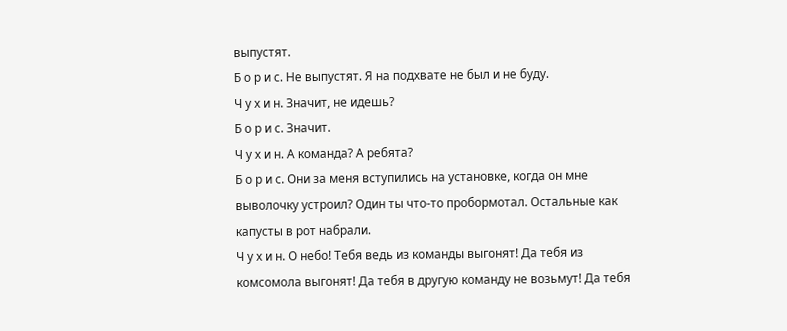выпустят.
Б о р и с. Не выпустят. Я на подхвате не был и не буду.
Ч у х и н. Значит, не идешь?
Б о р и с. Значит.
Ч у х и н. А команда? А ребята?
Б о р и с. Они за меня вступились на установке, когда он мне выволочку устроил? Один ты что-то пробормотал. Остальные как капусты в рот набрали.
Ч у х и н. О небо! Тебя ведь из команды выгонят! Да тебя из комсомола выгонят! Да тебя в другую команду не возьмут! Да тебя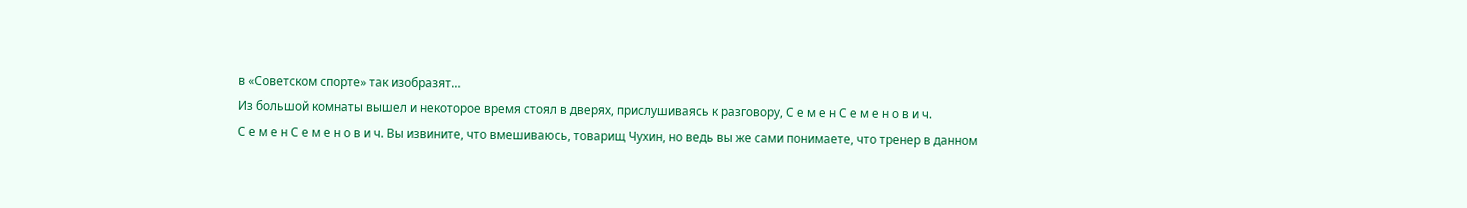в «Советском спорте» так изобразят…
Из большой комнаты вышел и некоторое время стоял в дверях, прислушиваясь к разговору, С е м е н С е м е н о в и ч.
С е м е н С е м е н о в и ч. Вы извините, что вмешиваюсь, товарищ Чухин, но ведь вы же сами понимаете, что тренер в данном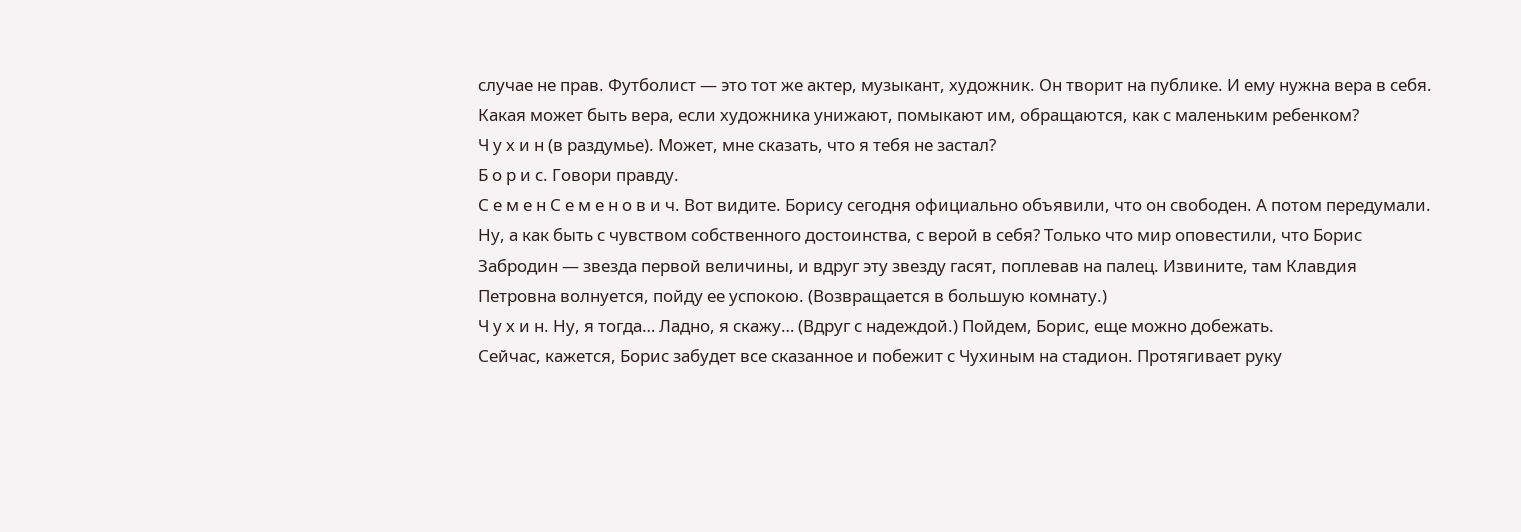случае не прав. Футболист — это тот же актер, музыкант, художник. Он творит на публике. И ему нужна вера в себя. Какая может быть вера, если художника унижают, помыкают им, обращаются, как с маленьким ребенком?
Ч у х и н (в раздумье). Может, мне сказать, что я тебя не застал?
Б о р и с. Говори правду.
С е м е н С е м е н о в и ч. Вот видите. Борису сегодня официально объявили, что он свободен. А потом передумали. Ну, а как быть с чувством собственного достоинства, с верой в себя? Только что мир оповестили, что Борис Забродин — звезда первой величины, и вдруг эту звезду гасят, поплевав на палец. Извините, там Клавдия Петровна волнуется, пойду ее успокою. (Возвращается в большую комнату.)
Ч у х и н. Ну, я тогда… Ладно, я скажу… (Вдруг с надеждой.) Пойдем, Борис, еще можно добежать.
Сейчас, кажется, Борис забудет все сказанное и побежит с Чухиным на стадион. Протягивает руку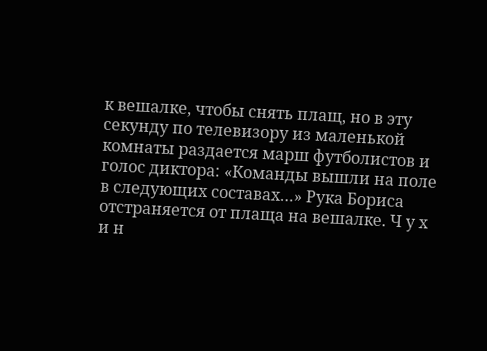к вешалке, чтобы снять плащ, но в эту секунду по телевизору из маленькой комнаты раздается марш футболистов и голос диктора: «Команды вышли на поле в следующих составах…» Рука Бориса отстраняется от плаща на вешалке. Ч у х и н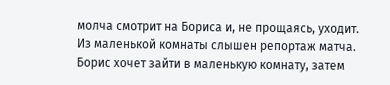молча смотрит на Бориса и, не прощаясь, уходит. Из маленькой комнаты слышен репортаж матча. Борис хочет зайти в маленькую комнату, затем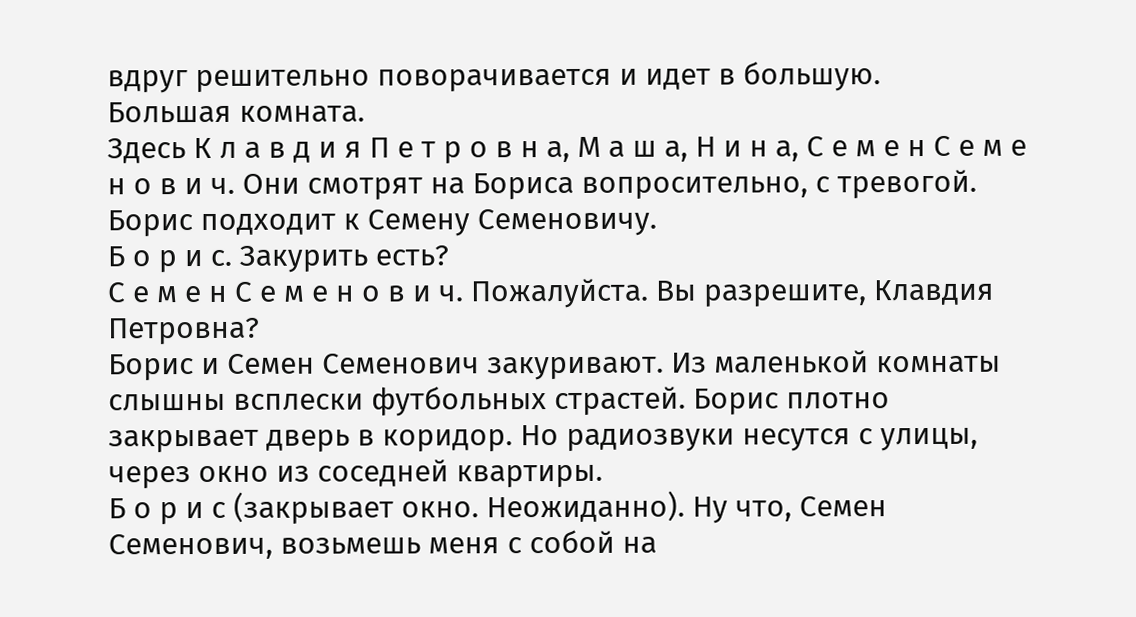вдруг решительно поворачивается и идет в большую.
Большая комната.
Здесь К л а в д и я П е т р о в н а, М а ш а, Н и н а, С е м е н С е м е н о в и ч. Они смотрят на Бориса вопросительно, с тревогой. Борис подходит к Семену Семеновичу.
Б о р и с. Закурить есть?
С е м е н С е м е н о в и ч. Пожалуйста. Вы разрешите, Клавдия Петровна?
Борис и Семен Семенович закуривают. Из маленькой комнаты слышны всплески футбольных страстей. Борис плотно закрывает дверь в коридор. Но радиозвуки несутся с улицы, через окно из соседней квартиры.
Б о р и с (закрывает окно. Неожиданно). Ну что, Семен Семенович, возьмешь меня с собой на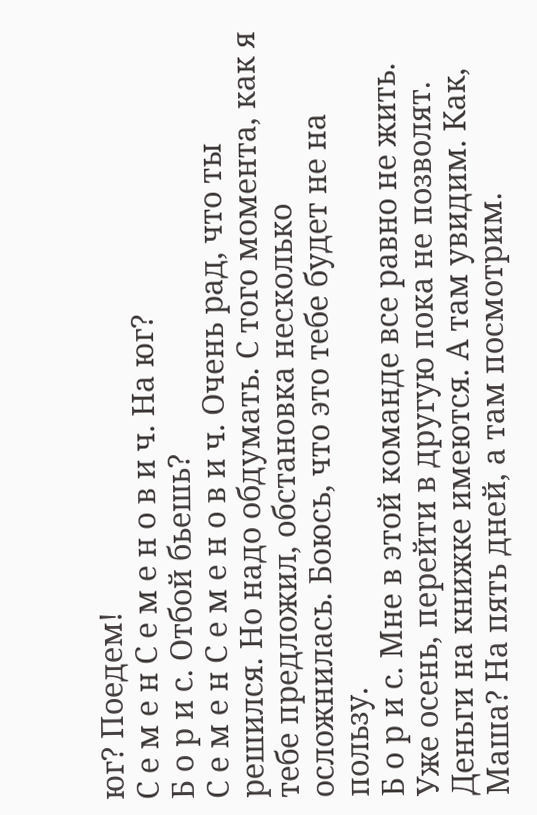юг? Поедем!
С е м е н С е м е н о в и ч. На юг?
Б о р и с. Отбой бьешь?
С е м е н С е м е н о в и ч. Очень рад, что ты решился. Но надо обдумать. С того момента, как я тебе предложил, обстановка несколько осложнилась. Боюсь, что это тебе будет не на пользу.
Б о р и с. Мне в этой команде все равно не жить. Уже осень, перейти в другую пока не позволят. Деньги на книжке имеются. А там увидим. Как, Маша? На пять дней, а там посмотрим.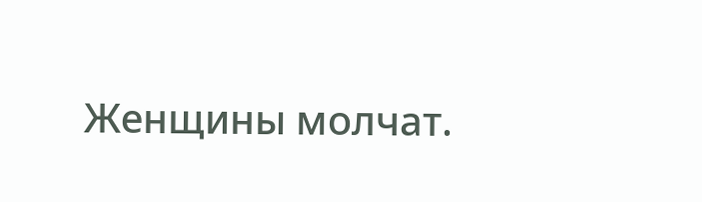Женщины молчат.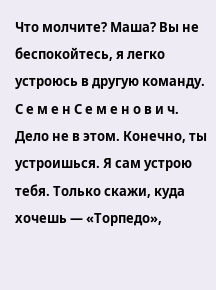Что молчите? Маша? Вы не беспокойтесь, я легко устроюсь в другую команду.
С е м е н С е м е н о в и ч. Дело не в этом. Конечно, ты устроишься. Я сам устрою тебя. Только скажи, куда хочешь — «Торпедо»,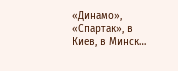«Динамо», «Спартак», в Киев, в Минск…